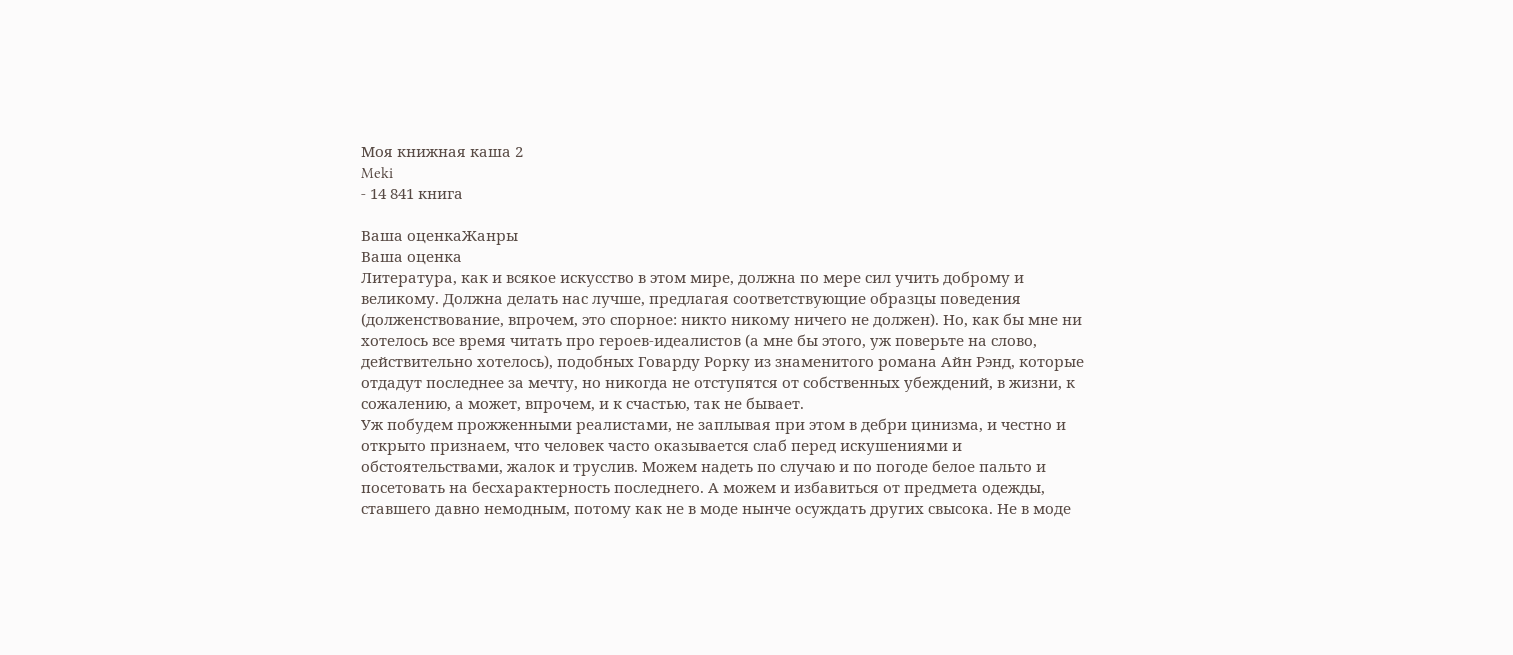Моя книжная каша 2
Meki
- 14 841 книга

Ваша оценкаЖанры
Ваша оценка
Литература, как и всякое искусство в этом мире, должна по мере сил учить доброму и великому. Должна делать нас лучше, предлагая соответствующие образцы поведения (долженствование, впрочем, это спорное: никто никому ничего не должен). Но, как бы мне ни хотелось все время читать про героев-идеалистов (а мне бы этого, уж поверьте на слово, действительно хотелось), подобных Говарду Рорку из знаменитого романа Айн Рэнд, которые отдадут последнее за мечту, но никогда не отступятся от собственных убеждений, в жизни, к сожалению, а может, впрочем, и к счастью, так не бывает.
Уж побудем прожженными реалистами, не заплывая при этом в дебри цинизма, и честно и открыто признаем, что человек часто оказывается слаб перед искушениями и обстоятельствами, жалок и труслив. Можем надеть по случаю и по погоде белое пальто и посетовать на бесхарактерность последнего. А можем и избавиться от предмета одежды, ставшего давно немодным, потому как не в моде нынче осуждать других свысока. Не в моде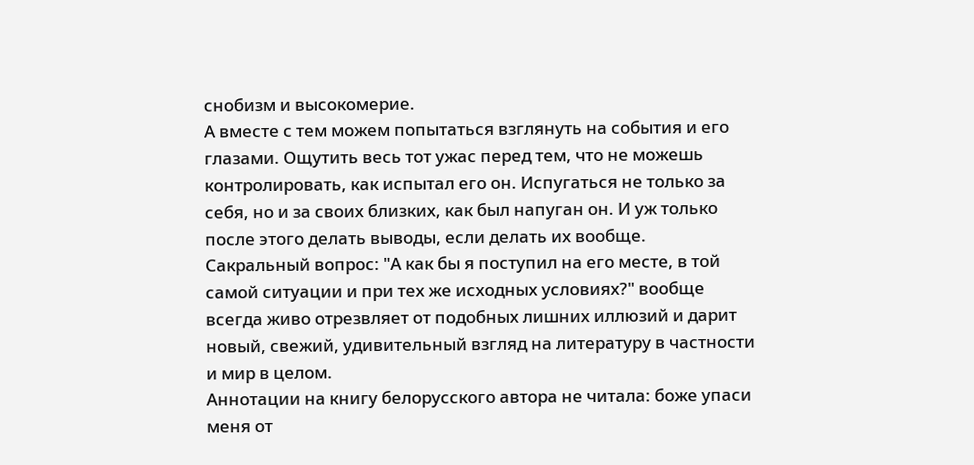снобизм и высокомерие.
А вместе с тем можем попытаться взглянуть на события и его глазами. Ощутить весь тот ужас перед тем, что не можешь контролировать, как испытал его он. Испугаться не только за себя, но и за своих близких, как был напуган он. И уж только после этого делать выводы, если делать их вообще. Сакральный вопрос: "А как бы я поступил на его месте, в той самой ситуации и при тех же исходных условиях?" вообще всегда живо отрезвляет от подобных лишних иллюзий и дарит новый, свежий, удивительный взгляд на литературу в частности и мир в целом.
Аннотации на книгу белорусского автора не читала: боже упаси меня от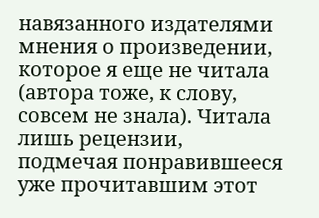навязанного издателями мнения о произведении, которое я еще не читала (автора тоже, к слову, совсем не знала). Читала лишь рецензии, подмечая понравившееся уже прочитавшим этот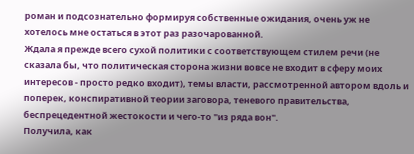роман и подсознательно формируя собственные ожидания, очень уж не хотелось мне остаться в этот раз разочарованной.
Ждала я прежде всего сухой политики с соответствующем стилем речи (не сказала бы, что политическая сторона жизни вовсе не входит в сферу моих интересов - просто редко входит), темы власти, рассмотренной автором вдоль и поперек, конспиративной теории заговора, теневого правительства, беспрецедентной жестокости и чего-то "из ряда вон".
Получила, как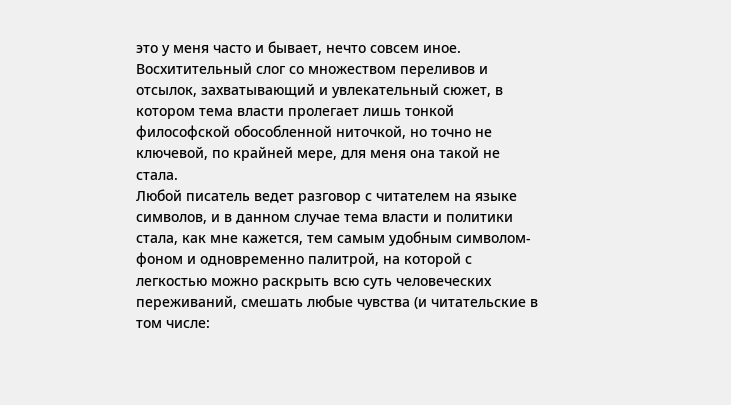это у меня часто и бывает, нечто совсем иное. Восхитительный слог со множеством переливов и отсылок, захватывающий и увлекательный сюжет, в котором тема власти пролегает лишь тонкой философской обособленной ниточкой, но точно не ключевой, по крайней мере, для меня она такой не стала.
Любой писатель ведет разговор с читателем на языке символов, и в данном случае тема власти и политики стала, как мне кажется, тем самым удобным символом-фоном и одновременно палитрой, на которой с легкостью можно раскрыть всю суть человеческих переживаний, смешать любые чувства (и читательские в том числе: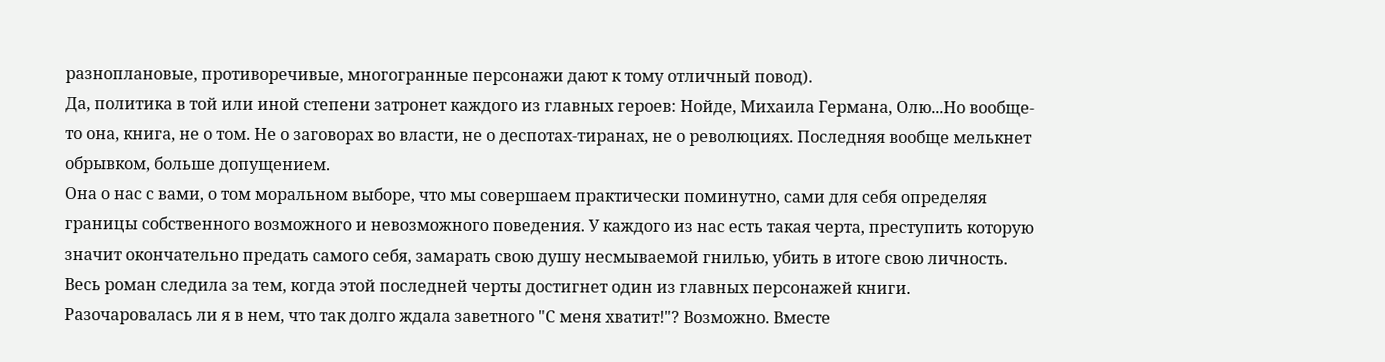разноплановые, противоречивые, многогранные персонажи дают к тому отличный повод).
Да, политика в той или иной степени затронет каждого из главных героев: Нойде, Михаила Германа, Олю...Но вообще-то она, книга, не о том. Не о заговорах во власти, не о деспотах-тиранах, не о революциях. Последняя вообще мелькнет обрывком, больше допущением.
Она о нас с вами, о том моральном выборе, что мы совершаем практически поминутно, сами для себя определяя границы собственного возможного и невозможного поведения. У каждого из нас есть такая черта, преступить которую значит окончательно предать самого себя, замарать свою душу несмываемой гнилью, убить в итоге свою личность. Весь роман следила за тем, когда этой последней черты достигнет один из главных персонажей книги.
Разочаровалась ли я в нем, что так долго ждала заветного "С меня хватит!"? Возможно. Вместе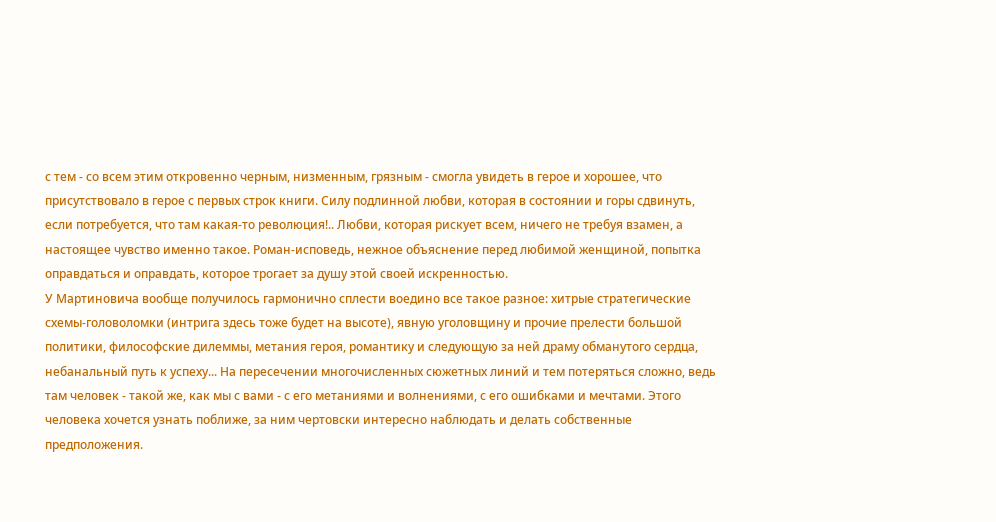с тем - со всем этим откровенно черным, низменным, грязным - смогла увидеть в герое и хорошее, что присутствовало в герое с первых строк книги. Силу подлинной любви, которая в состоянии и горы сдвинуть, если потребуется, что там какая-то революция!.. Любви, которая рискует всем, ничего не требуя взамен, а настоящее чувство именно такое. Роман-исповедь, нежное объяснение перед любимой женщиной, попытка оправдаться и оправдать, которое трогает за душу этой своей искренностью.
У Мартиновича вообще получилось гармонично сплести воедино все такое разное: хитрые стратегические схемы-головоломки (интрига здесь тоже будет на высоте), явную уголовщину и прочие прелести большой политики, философские дилеммы, метания героя, романтику и следующую за ней драму обманутого сердца, небанальный путь к успеху... На пересечении многочисленных сюжетных линий и тем потеряться сложно, ведь там человек - такой же, как мы с вами - с его метаниями и волнениями, с его ошибками и мечтами. Этого человека хочется узнать поближе, за ним чертовски интересно наблюдать и делать собственные предположения.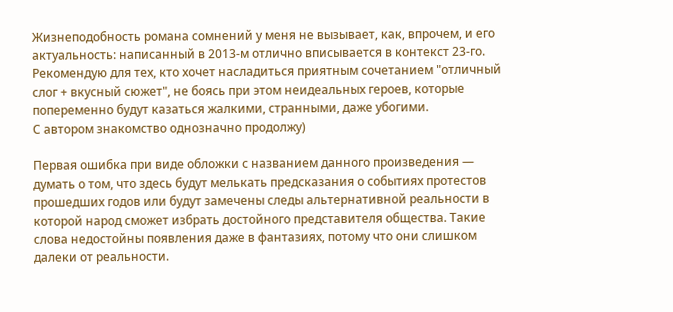Жизнеподобность романа сомнений у меня не вызывает, как, впрочем, и его актуальность: написанный в 2013-м отлично вписывается в контекст 23-го.
Рекомендую для тех, кто хочет насладиться приятным сочетанием "отличный слог + вкусный сюжет", не боясь при этом неидеальных героев, которые попеременно будут казаться жалкими, странными, даже убогими.
С автором знакомство однозначно продолжу)

Первая ошибка при виде обложки с названием данного произведения — думать о том, что здесь будут мелькать предсказания о событиях протестов прошедших годов или будут замечены следы альтернативной реальности в которой народ сможет избрать достойного представителя общества. Такие слова недостойны появления даже в фантазиях, потому что они слишком далеки от реальности.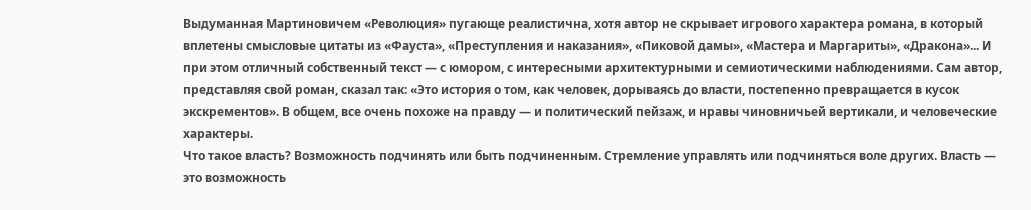Выдуманная Мартиновичем «Революция» пугающе реалистична, хотя автор не скрывает игрового характера романа, в который вплетены смысловые цитаты из «Фауста», «Преступления и наказания», «Пиковой дамы», «Мастера и Маргариты», «Дракона»... И при этом отличный собственный текст — с юмором, с интересными архитектурными и семиотическими наблюдениями. Сам автор, представляя свой роман, сказал так: «Это история о том, как человек, дорываясь до власти, постепенно превращается в кусок экскрементов». В общем, все очень похоже на правду — и политический пейзаж, и нравы чиновничьей вертикали, и человеческие характеры.
Что такое власть? Возможность подчинять или быть подчиненным. Стремление управлять или подчиняться воле других. Власть — это возможность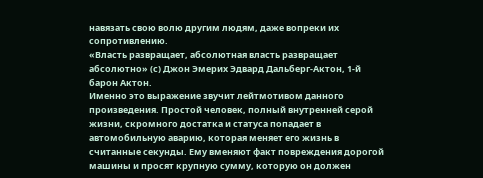навязать свою волю другим людям, даже вопреки их сопротивлению.
«Власть развращает, абсолютная власть развращает абсолютно» (с) Джон Эмерих Эдвард Дальберг-Актон, 1-й барон Актон.
Именно это выражение звучит лейтмотивом данного произведения. Простой человек, полный внутренней серой жизни, скромного достатка и статуса попадает в автомобильную аварию, которая меняет его жизнь в считанные секунды. Ему вменяют факт повреждения дорогой машины и просят крупную сумму, которую он должен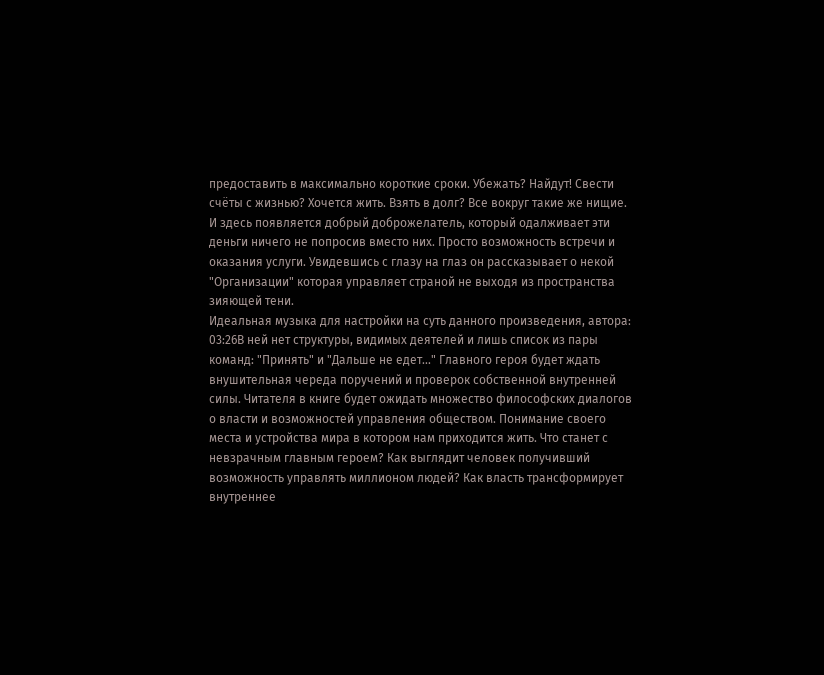предоставить в максимально короткие сроки. Убежать? Найдут! Свести счёты с жизнью? Хочется жить. Взять в долг? Все вокруг такие же нищие. И здесь появляется добрый доброжелатель, который одалживает эти деньги ничего не попросив вместо них. Просто возможность встречи и оказания услуги. Увидевшись с глазу на глаз он рассказывает о некой "Организации" которая управляет страной не выходя из пространства зияющей тени.
Идеальная музыка для настройки на суть данного произведения, автора:
03:26В ней нет структуры, видимых деятелей и лишь список из пары команд: "Принять" и "Дальше не едет..." Главного героя будет ждать внушительная череда поручений и проверок собственной внутренней силы. Читателя в книге будет ожидать множество философских диалогов о власти и возможностей управления обществом. Понимание своего места и устройства мира в котором нам приходится жить. Что станет с невзрачным главным героем? Как выглядит человек получивший возможность управлять миллионом людей? Как власть трансформирует внутреннее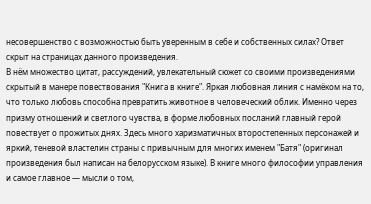несовершенство с возможностью быть уверенным в себе и собственных силах? Ответ скрыт на страницах данного произведения.
В нём множество цитат, рассуждений, увлекательный сюжет со своими произведениями скрытый в манере повествования "Книга в книге". Яркая любовная линия с намёком на то, что только любовь способна превратить животное в человеческий облик. Именно через призму отношений и светлого чувства, в форме любовных посланий главный герой повествует о прожитых днях. Здесь много харизматичных второстепенных персонажей и яркий, теневой властелин страны с привычным для многих именем "Батя" (оригинал произведения был написан на белорусском языке). В книге много философии управления и самое главное — мысли о том,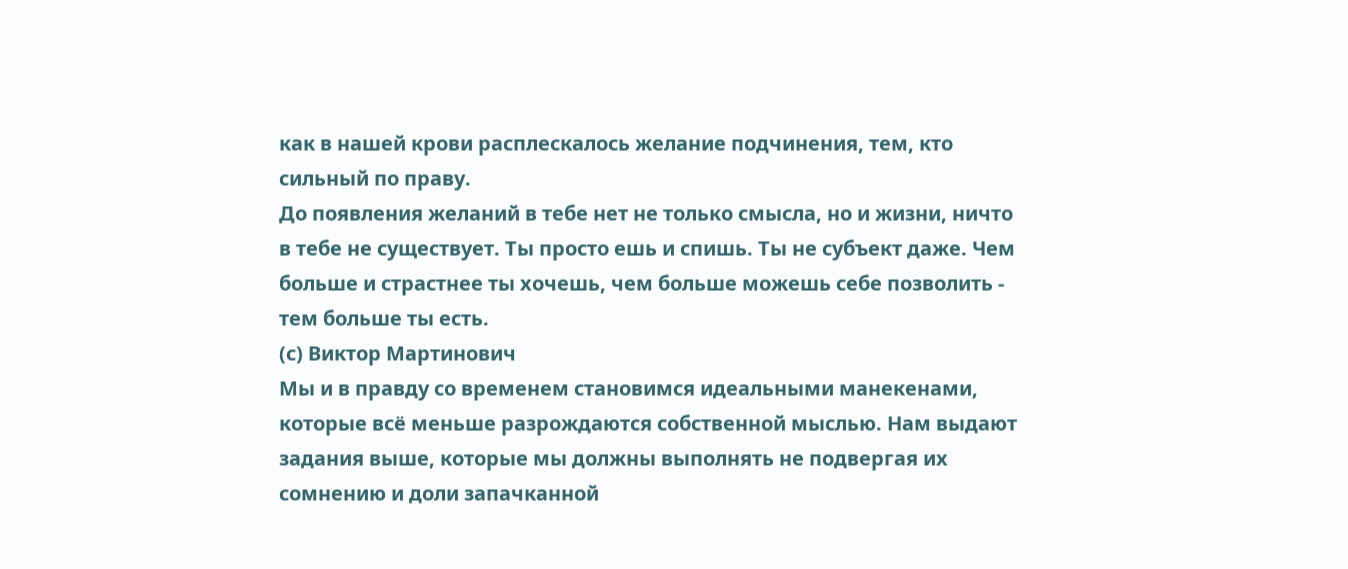как в нашей крови расплескалось желание подчинения, тем, кто сильный по праву.
До появления желаний в тебе нет не только смысла, но и жизни, ничто в тебе не существует. Ты просто ешь и спишь. Ты не субъект даже. Чем больше и страстнее ты хочешь, чем больше можешь себе позволить - тем больше ты есть.
(с) Виктор Мартинович
Мы и в правду со временем становимся идеальными манекенами, которые всё меньше разрождаются собственной мыслью. Нам выдают задания выше, которые мы должны выполнять не подвергая их сомнению и доли запачканной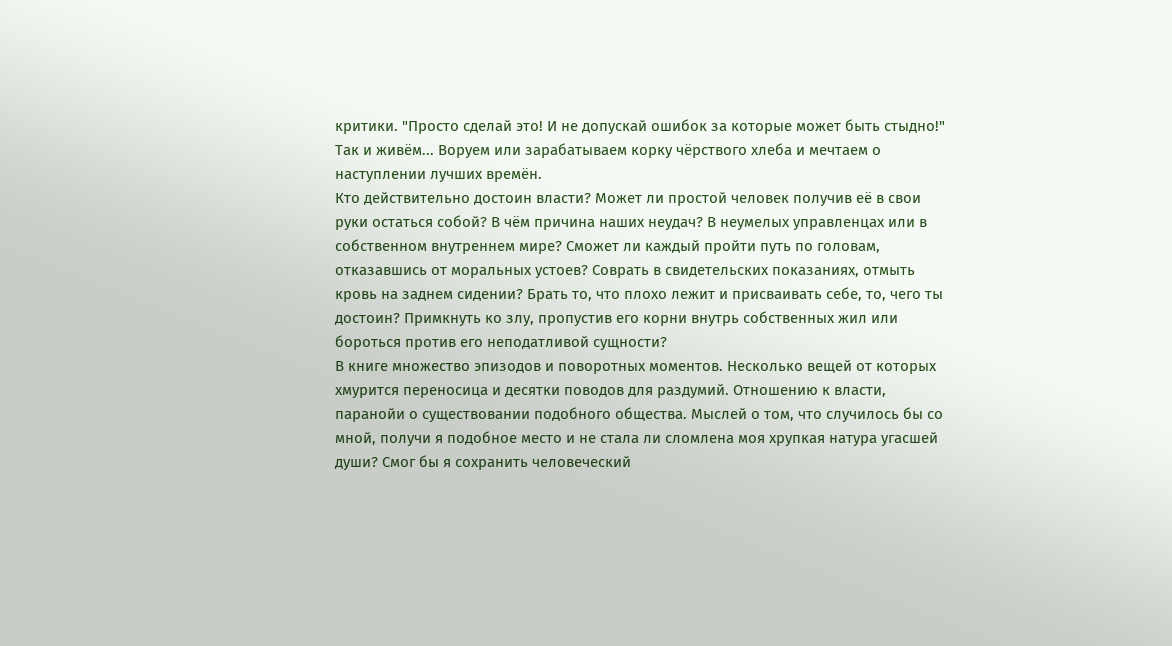критики. "Просто сделай это! И не допускай ошибок за которые может быть стыдно!" Так и живём... Воруем или зарабатываем корку чёрствого хлеба и мечтаем о наступлении лучших времён.
Кто действительно достоин власти? Может ли простой человек получив её в свои руки остаться собой? В чём причина наших неудач? В неумелых управленцах или в собственном внутреннем мире? Сможет ли каждый пройти путь по головам, отказавшись от моральных устоев? Соврать в свидетельских показаниях, отмыть кровь на заднем сидении? Брать то, что плохо лежит и присваивать себе, то, чего ты достоин? Примкнуть ко злу, пропустив его корни внутрь собственных жил или бороться против его неподатливой сущности?
В книге множество эпизодов и поворотных моментов. Несколько вещей от которых хмурится переносица и десятки поводов для раздумий. Отношению к власти, паранойи о существовании подобного общества. Мыслей о том, что случилось бы со мной, получи я подобное место и не стала ли сломлена моя хрупкая натура угасшей души? Смог бы я сохранить человеческий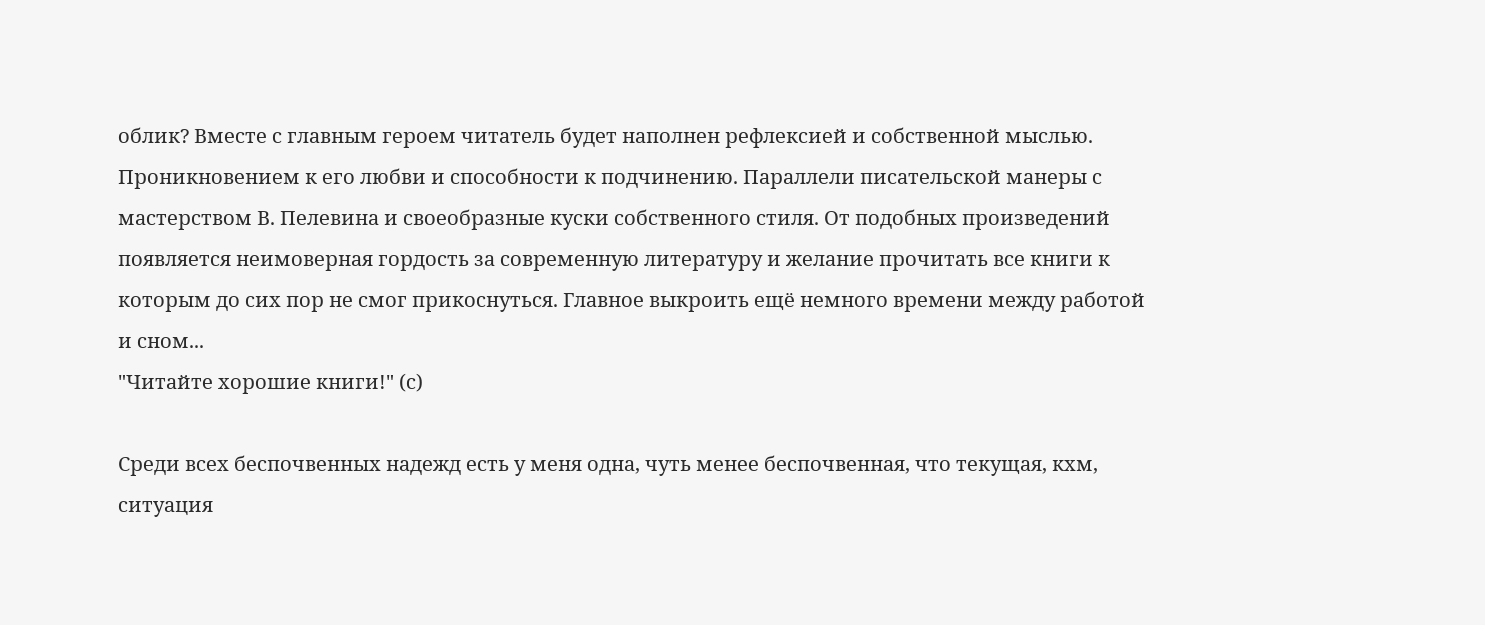облик? Вместе с главным героем читатель будет наполнен рефлексией и собственной мыслью. Проникновением к его любви и способности к подчинению. Параллели писательской манеры с мастерством В. Пелевина и своеобразные куски собственного стиля. От подобных произведений появляется неимоверная гордость за современную литературу и желание прочитать все книги к которым до сих пор не смог прикоснуться. Главное выкроить ещё немного времени между работой и сном...
"Читайте хорошие книги!" (с)

Среди всех беспочвенных надежд есть у меня одна, чуть менее беспочвенная, что текущая, кхм, ситуация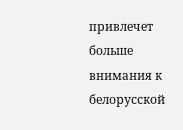привлечет больше внимания к белорусской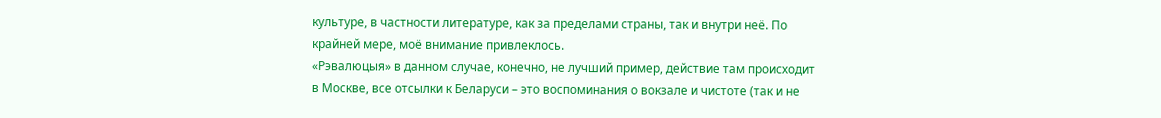культуре, в частности литературе, как за пределами страны, так и внутри неё. По крайней мере, моё внимание привлеклось.
«Рэвалюцыя» в данном случае, конечно, не лучший пример, действие там происходит в Москве, все отсылки к Беларуси – это воспоминания о вокзале и чистоте (так и не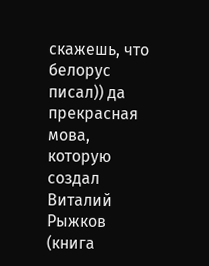скажешь, что белорус писал)) да прекрасная мова, которую создал Виталий Рыжков (книга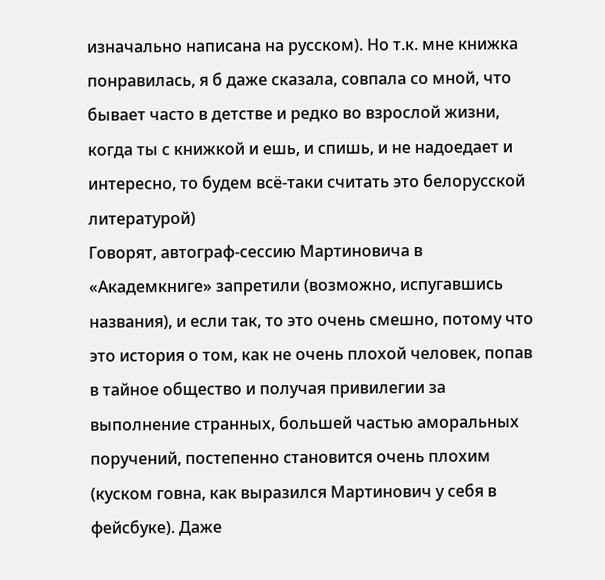изначально написана на русском). Но т.к. мне книжка понравилась, я б даже сказала, совпала со мной, что бывает часто в детстве и редко во взрослой жизни, когда ты с книжкой и ешь, и спишь, и не надоедает и интересно, то будем всё-таки считать это белорусской литературой)
Говорят, автограф-сессию Мартиновича в «Академкниге» запретили (возможно, испугавшись названия), и если так, то это очень смешно, потому что это история о том, как не очень плохой человек, попав в тайное общество и получая привилегии за выполнение странных, большей частью аморальных поручений, постепенно становится очень плохим (куском говна, как выразился Мартинович у себя в фейсбуке). Даже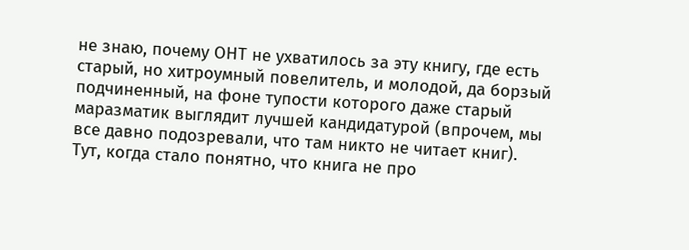не знаю, почему ОНТ не ухватилось за эту книгу, где есть старый, но хитроумный повелитель, и молодой, да борзый подчиненный, на фоне тупости которого даже старый маразматик выглядит лучшей кандидатурой (впрочем, мы все давно подозревали, что там никто не читает книг).
Тут, когда стало понятно, что книга не про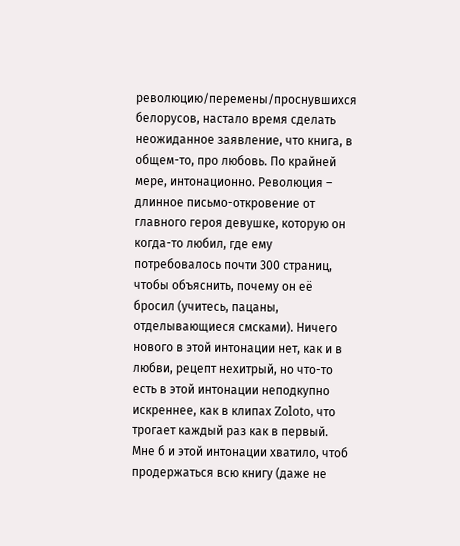революцию/перемены/проснувшихся белорусов, настало время сделать неожиданное заявление, что книга, в общем-то, про любовь. По крайней мере, интонационно. Революция – длинное письмо-откровение от главного героя девушке, которую он когда-то любил, где ему потребовалось почти 300 страниц, чтобы объяснить, почему он её бросил (учитесь, пацаны, отделывающиеся смсками). Ничего нового в этой интонации нет, как и в любви, рецепт нехитрый, но что-то есть в этой интонации неподкупно искреннее, как в клипах Zoloto, что трогает каждый раз как в первый.
Мне б и этой интонации хватило, чтоб продержаться всю книгу (даже не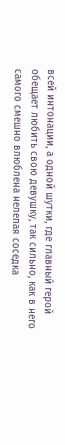всей интонации, а одной шутки, где главный герой обещает любить свою девушку, так сильно, как в него самого смешно влюблена нелепая соседка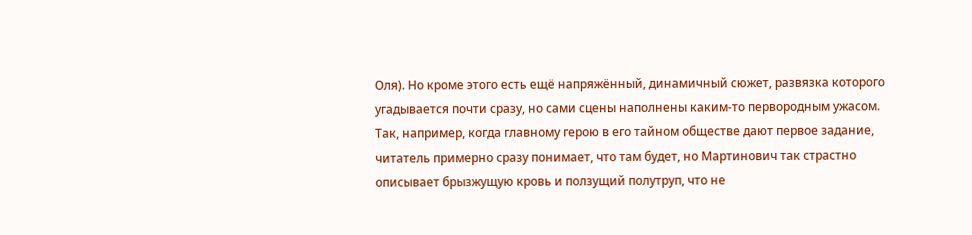Оля). Но кроме этого есть ещё напряжённый, динамичный сюжет, развязка которого угадывается почти сразу, но сами сцены наполнены каким-то первородным ужасом. Так, например, когда главному герою в его тайном обществе дают первое задание, читатель примерно сразу понимает, что там будет, но Мартинович так страстно описывает брызжущую кровь и ползущий полутруп, что не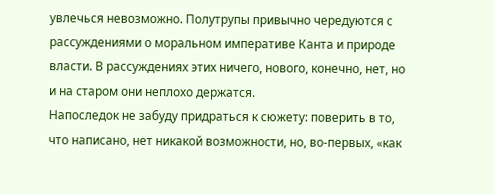увлечься невозможно. Полутрупы привычно чередуются с рассуждениями о моральном императиве Канта и природе власти. В рассуждениях этих ничего, нового, конечно, нет, но и на старом они неплохо держатся.
Напоследок не забуду придраться к сюжету: поверить в то, что написано, нет никакой возможности, но, во-первых, «как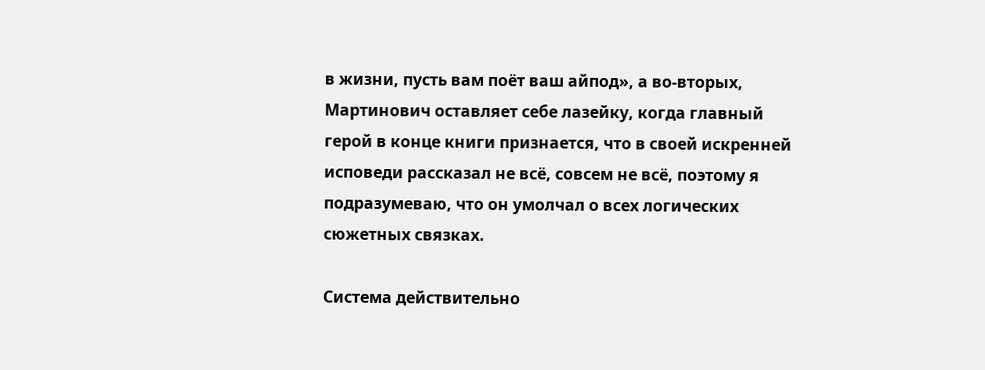в жизни, пусть вам поёт ваш айпод», а во-вторых, Мартинович оставляет себе лазейку, когда главный герой в конце книги признается, что в своей искренней исповеди рассказал не всё, совсем не всё, поэтому я подразумеваю, что он умолчал о всех логических сюжетных связках.

Система действительно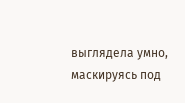выглядела умно, маскируясь под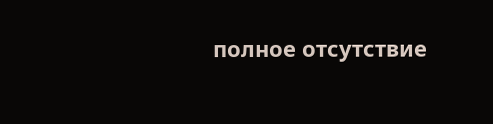полное отсутствие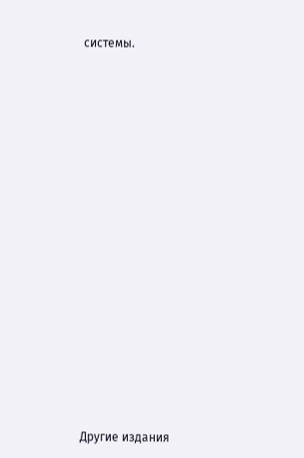системы.




















Другие издания